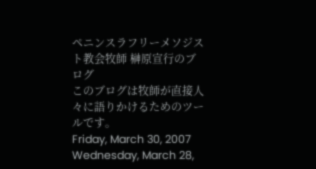ペニンスラフリーメソジスト教会牧師 榊原宣行のブログ
このブログは牧師が直接人々に語りかけるためのツールです。
Friday, March 30, 2007
Wednesday, March 28,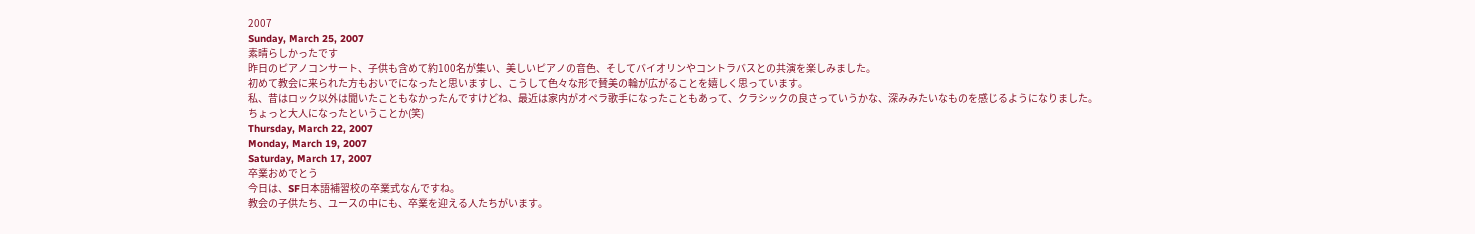2007
Sunday, March 25, 2007
素晴らしかったです
昨日のピアノコンサート、子供も含めて約100名が集い、美しいピアノの音色、そしてバイオリンやコントラバスとの共演を楽しみました。
初めて教会に来られた方もおいでになったと思いますし、こうして色々な形で賛美の輪が広がることを嬉しく思っています。
私、昔はロック以外は聞いたこともなかったんですけどね、最近は家内がオペラ歌手になったこともあって、クラシックの良さっていうかな、深みみたいなものを感じるようになりました。
ちょっと大人になったということか(笑)
Thursday, March 22, 2007
Monday, March 19, 2007
Saturday, March 17, 2007
卒業おめでとう
今日は、SF日本語補習校の卒業式なんですね。
教会の子供たち、ユースの中にも、卒業を迎える人たちがいます。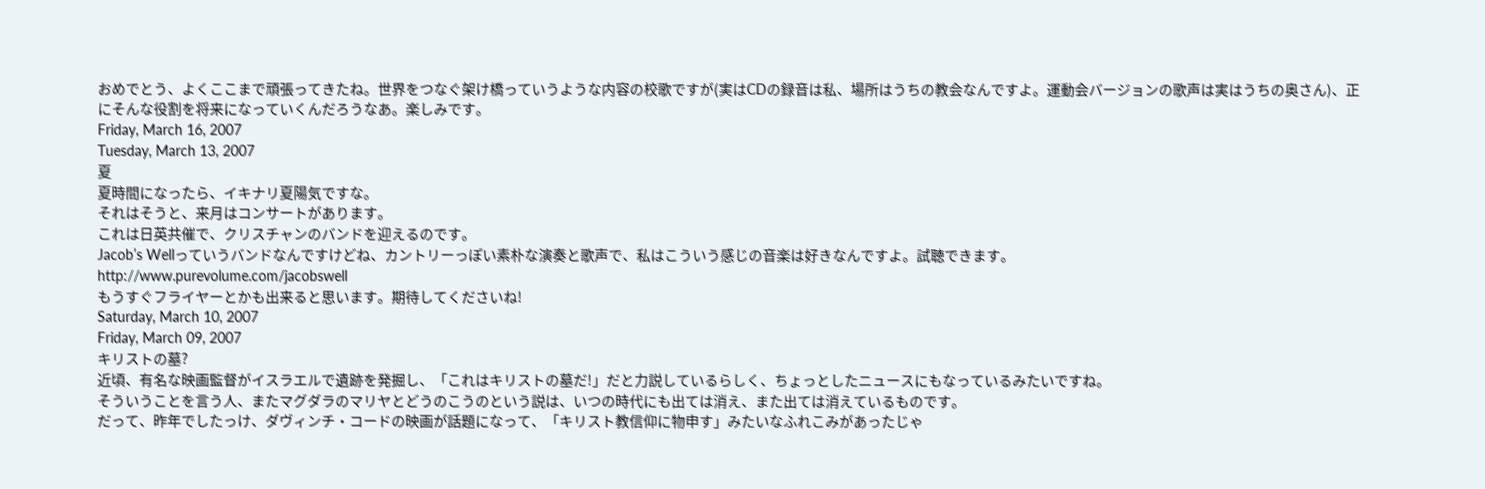おめでとう、よくここまで頑張ってきたね。世界をつなぐ架け橋っていうような内容の校歌ですが(実はCDの録音は私、場所はうちの教会なんですよ。運動会バージョンの歌声は実はうちの奥さん)、正にそんな役割を将来になっていくんだろうなあ。楽しみです。
Friday, March 16, 2007
Tuesday, March 13, 2007
夏
夏時間になったら、イキナリ夏陽気ですな。
それはそうと、来月はコンサートがあります。
これは日英共催で、クリスチャンのバンドを迎えるのです。
Jacob’s Wellっていうバンドなんですけどね、カントリーっぽい素朴な演奏と歌声で、私はこういう感じの音楽は好きなんですよ。試聴できます。
http://www.purevolume.com/jacobswell
もうすぐフライヤーとかも出来ると思います。期待してくださいね!
Saturday, March 10, 2007
Friday, March 09, 2007
キリストの墓?
近頃、有名な映画監督がイスラエルで遺跡を発掘し、「これはキリストの墓だ!」だと力説しているらしく、ちょっとしたニュースにもなっているみたいですね。
そういうことを言う人、またマグダラのマリヤとどうのこうのという説は、いつの時代にも出ては消え、また出ては消えているものです。
だって、昨年でしたっけ、ダヴィンチ・コードの映画が話題になって、「キリスト教信仰に物申す」みたいなふれこみがあったじゃ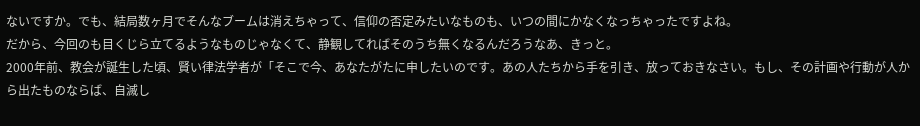ないですか。でも、結局数ヶ月でそんなブームは消えちゃって、信仰の否定みたいなものも、いつの間にかなくなっちゃったですよね。
だから、今回のも目くじら立てるようなものじゃなくて、静観してればそのうち無くなるんだろうなあ、きっと。
2000年前、教会が誕生した頃、賢い律法学者が「そこで今、あなたがたに申したいのです。あの人たちから手を引き、放っておきなさい。もし、その計画や行動が人から出たものならば、自滅し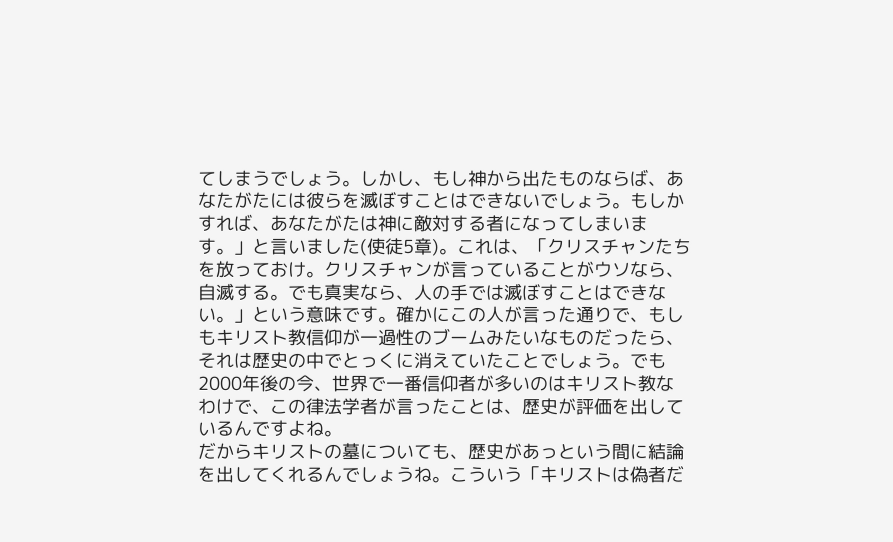てしまうでしょう。しかし、もし神から出たものならば、あなたがたには彼らを滅ぼすことはできないでしょう。もしかすれば、あなたがたは神に敵対する者になってしまいます。」と言いました(使徒5章)。これは、「クリスチャンたちを放っておけ。クリスチャンが言っていることがウソなら、自滅する。でも真実なら、人の手では滅ぼすことはできない。」という意味です。確かにこの人が言った通りで、もしもキリスト教信仰が一過性のブームみたいなものだったら、それは歴史の中でとっくに消えていたことでしょう。でも2000年後の今、世界で一番信仰者が多いのはキリスト教なわけで、この律法学者が言ったことは、歴史が評価を出しているんですよね。
だからキリストの墓についても、歴史があっという間に結論を出してくれるんでしょうね。こういう「キリストは偽者だ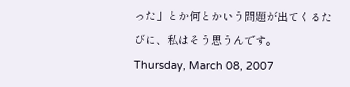った」とか何とかいう問題が出てくるたびに、私はそう思うんです。
Thursday, March 08, 2007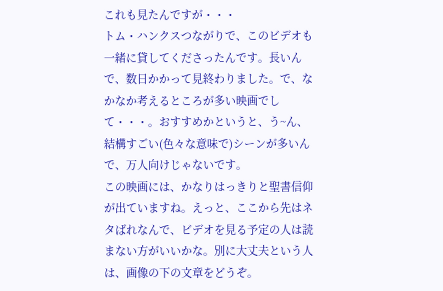これも見たんですが・・・
トム・ハンクスつながりで、このビデオも一緒に貸してくださったんです。長いんで、数日かかって見終わりました。で、なかなか考えるところが多い映画でして・・・。おすすめかというと、う~ん、結構すごい(色々な意味で)シーンが多いんで、万人向けじゃないです。
この映画には、かなりはっきりと聖書信仰が出ていますね。えっと、ここから先はネタばれなんで、ビデオを見る予定の人は読まない方がいいかな。別に大丈夫という人は、画像の下の文章をどうぞ。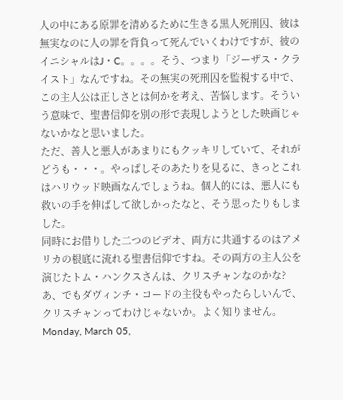人の中にある原罪を清めるために生きる黒人死刑囚、彼は無実なのに人の罪を背負って死んでいくわけですが、彼のイニシャルはJ・C。。。。そう、つまり「ジーザス・クライスト」なんですね。その無実の死刑囚を監視する中で、この主人公は正しさとは何かを考え、苦悩します。そういう意味で、聖書信仰を別の形で表現しようとした映画じゃないかなと思いました。
ただ、善人と悪人があまりにもクッキリしていて、それがどうも・・・。やっぱしそのあたりを見るに、きっとこれはハリウッド映画なんでしょうね。個人的には、悪人にも救いの手を伸ばして欲しかったなと、そう思ったりもしました。
同時にお借りした二つのビデオ、両方に共通するのはアメリカの根底に流れる聖書信仰ですね。その両方の主人公を演じたトム・ハンクスさんは、クリスチャンなのかな? あ、でもダヴィンチ・コードの主役もやったらしいんで、クリスチャンってわけじゃないか。よく知りません。
Monday, March 05,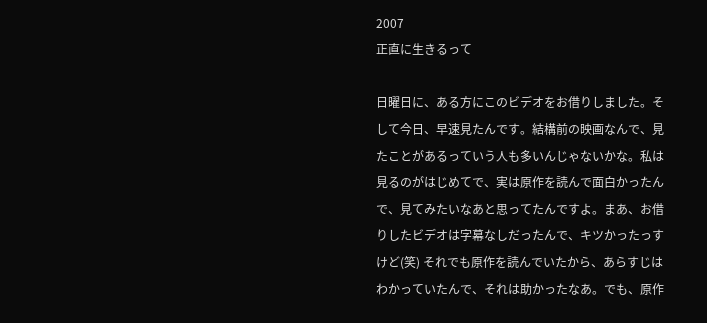2007
正直に生きるって

日曜日に、ある方にこのビデオをお借りしました。そして今日、早速見たんです。結構前の映画なんで、見たことがあるっていう人も多いんじゃないかな。私は見るのがはじめてで、実は原作を読んで面白かったんで、見てみたいなあと思ってたんですよ。まあ、お借りしたビデオは字幕なしだったんで、キツかったっすけど(笑) それでも原作を読んでいたから、あらすじはわかっていたんで、それは助かったなあ。でも、原作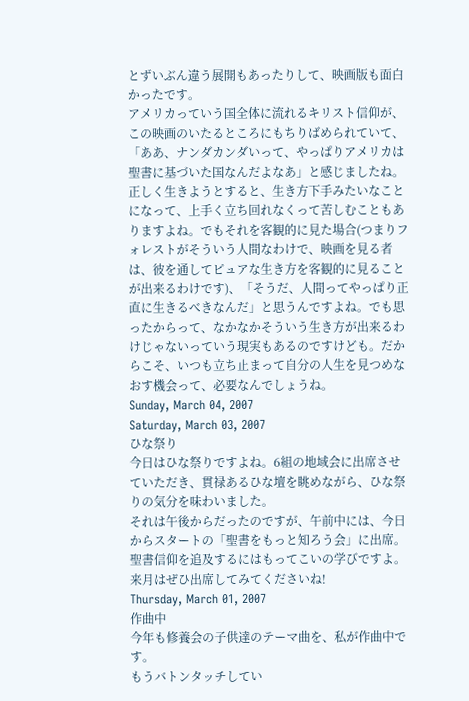とずいぶん違う展開もあったりして、映画版も面白かったです。
アメリカっていう国全体に流れるキリスト信仰が、この映画のいたるところにもちりばめられていて、「ああ、ナンダカンダいって、やっぱりアメリカは聖書に基づいた国なんだよなあ」と感じましたね。
正しく生きようとすると、生き方下手みたいなことになって、上手く立ち回れなくって苦しむこともありますよね。でもそれを客観的に見た場合(つまりフォレストがそういう人間なわけで、映画を見る者は、彼を通してピュアな生き方を客観的に見ることが出来るわけです)、「そうだ、人間ってやっぱり正直に生きるべきなんだ」と思うんですよね。でも思ったからって、なかなかそういう生き方が出来るわけじゃないっていう現実もあるのですけども。だからこそ、いつも立ち止まって自分の人生を見つめなおす機会って、必要なんでしょうね。
Sunday, March 04, 2007
Saturday, March 03, 2007
ひな祭り
今日はひな祭りですよね。6組の地域会に出席させていただき、貫禄あるひな壇を眺めながら、ひな祭りの気分を味わいました。
それは午後からだったのですが、午前中には、今日からスタートの「聖書をもっと知ろう会」に出席。聖書信仰を追及するにはもってこいの学びですよ。来月はぜひ出席してみてくださいね!
Thursday, March 01, 2007
作曲中
今年も修養会の子供達のテーマ曲を、私が作曲中です。
もうバトンタッチしてい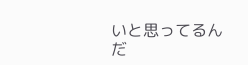いと思ってるんだ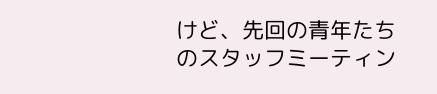けど、先回の青年たちのスタッフミーティン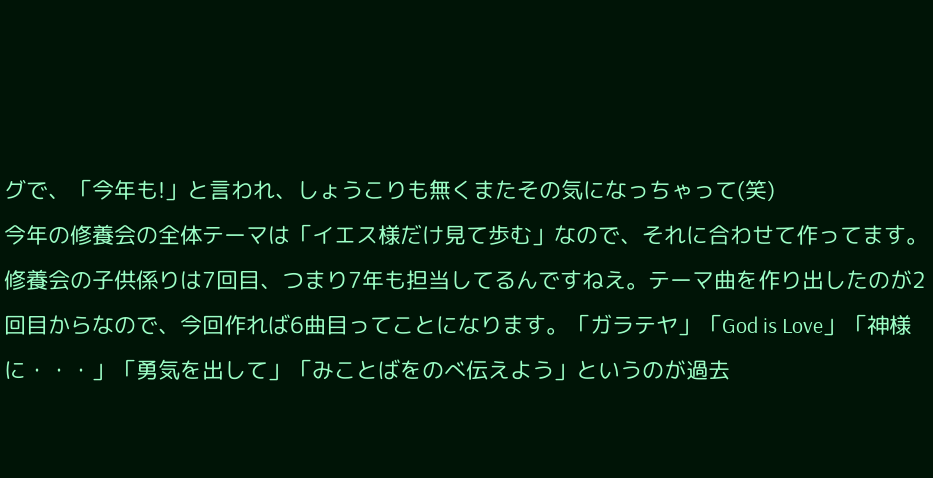グで、「今年も!」と言われ、しょうこりも無くまたその気になっちゃって(笑)
今年の修養会の全体テーマは「イエス様だけ見て歩む」なので、それに合わせて作ってます。
修養会の子供係りは7回目、つまり7年も担当してるんですねえ。テーマ曲を作り出したのが2回目からなので、今回作れば6曲目ってことになります。「ガラテヤ」「God is Love」「神様に・・・」「勇気を出して」「みことばをのべ伝えよう」というのが過去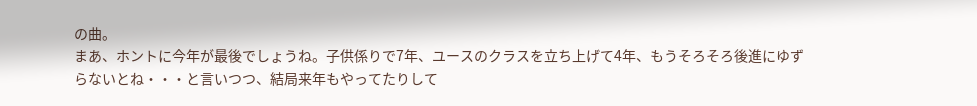の曲。
まあ、ホントに今年が最後でしょうね。子供係りで7年、ユースのクラスを立ち上げて4年、もうそろそろ後進にゆずらないとね・・・と言いつつ、結局来年もやってたりして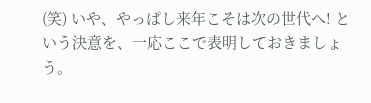(笑) いや、やっぱし来年こそは次の世代へ! という決意を、一応ここで表明しておきましょう。